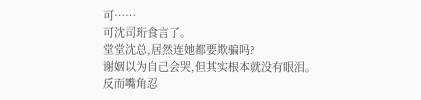可……
可沈司珩食言了。
堂堂沈总,居然连她都要欺骗吗?
谢姻以为自己会哭,但其实根本就没有眼泪。
反而嘴角忍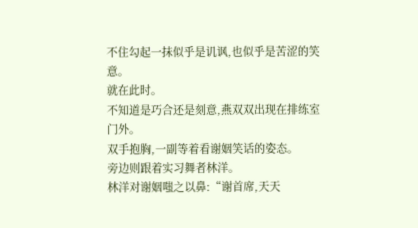不住勾起一抹似乎是讥讽,也似乎是苦涩的笑意。
就在此时。
不知道是巧合还是刻意,燕双双出现在排练室门外。
双手抱胸,一副等着看谢姻笑话的姿态。
旁边则跟着实习舞者林洋。
林洋对谢姻嗤之以鼻:“谢首席,天天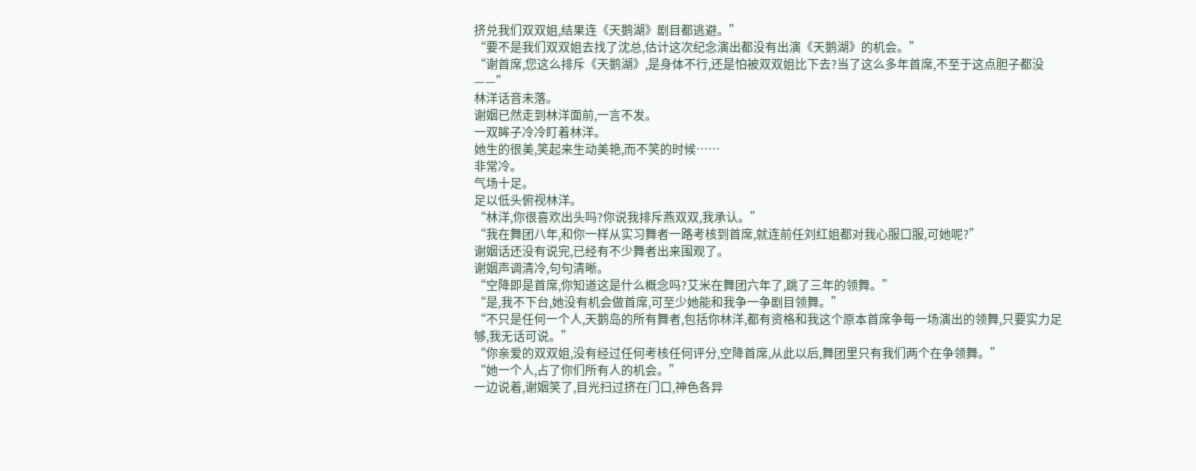挤兑我们双双姐,结果连《天鹅湖》剧目都逃避。”
“要不是我们双双姐去找了沈总,估计这次纪念演出都没有出演《天鹅湖》的机会。”
“谢首席,您这么排斥《天鹅湖》,是身体不行,还是怕被双双姐比下去?当了这么多年首席,不至于这点胆子都没——”
林洋话音未落。
谢姻已然走到林洋面前,一言不发。
一双眸子冷冷盯着林洋。
她生的很美,笑起来生动美艳,而不笑的时候……
非常冷。
气场十足。
足以低头俯视林洋。
“林洋,你很喜欢出头吗?你说我排斥燕双双,我承认。”
“我在舞团八年,和你一样从实习舞者一路考核到首席,就连前任刘红姐都对我心服口服,可她呢?”
谢姻话还没有说完,已经有不少舞者出来围观了。
谢姻声调清冷,句句清晰。
“空降即是首席,你知道这是什么概念吗?艾米在舞团六年了,跳了三年的领舞。”
“是,我不下台,她没有机会做首席,可至少她能和我争一争剧目领舞。”
“不只是任何一个人,天鹅岛的所有舞者,包括你林洋,都有资格和我这个原本首席争每一场演出的领舞,只要实力足够,我无话可说。”
“你亲爱的双双姐,没有经过任何考核任何评分,空降首席,从此以后,舞团里只有我们两个在争领舞。”
“她一个人,占了你们所有人的机会。”
一边说着,谢姻笑了,目光扫过挤在门口,神色各异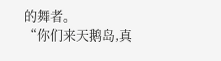的舞者。
“你们来天鹅岛,真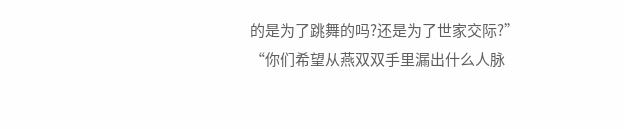的是为了跳舞的吗?还是为了世家交际?”
“你们希望从燕双双手里漏出什么人脉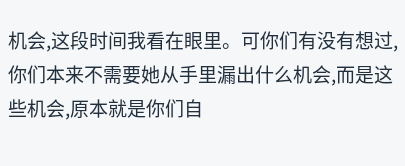机会,这段时间我看在眼里。可你们有没有想过,你们本来不需要她从手里漏出什么机会,而是这些机会,原本就是你们自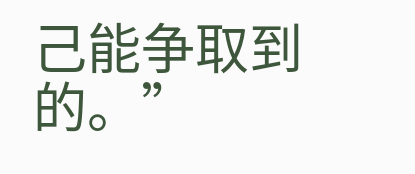己能争取到的。”